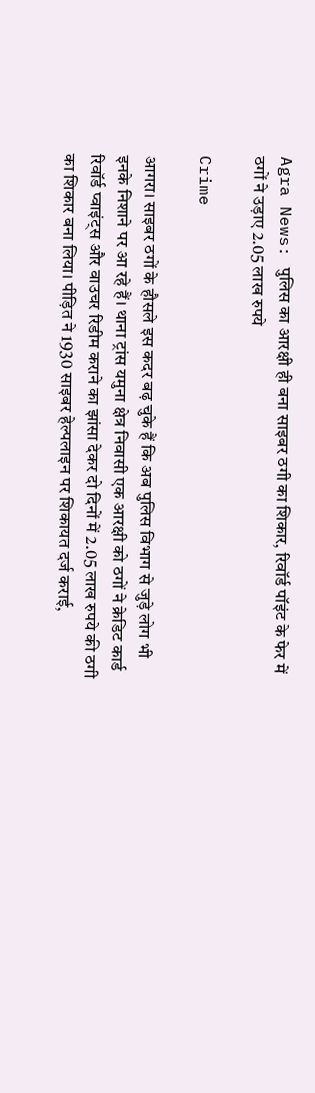Agra News: पुलिस का आरक्षी ही बना साइबर ठगी का शिकार, रिवॉर्ड पॉइंट के फेर में ठगों ने उड़ाए 2.05 लाख रुपये

Crime

आगरा। साइबर ठगों के हौसले इस कदर बढ़ चुके हैं कि अब पुलिस विभाग से जुड़े लोग भी इनके निशाने पर आ रहे हैं। थाना ट्रांस यमुना क्षेत्र निवासी एक आरक्षी को ठगों ने क्रेडिट कार्ड रिवॉर्ड प्वाइंट्स और वाउचर रिडीम कराने का झांसा देकर दो दिनों में 2.05 लाख रुपये की ठगी का शिकार बना लिया। पीड़ित ने 1930 साइबर हेल्पलाइन पर शिकायत दर्ज कराई,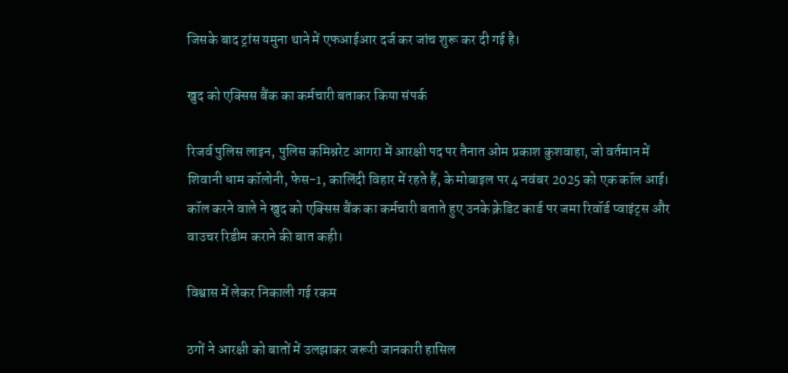जिसके बाद ट्रांस यमुना थाने में एफआईआर दर्ज कर जांच शुरू कर दी गई है।

खुद को एक्सिस बैंक का कर्मचारी बताकर किया संपर्क

रिजर्व पुलिस लाइन, पुलिस कमिश्नरेट आगरा में आरक्षी पद पर तैनात ओम प्रकाश कुशवाहा, जो वर्तमान में शिवानी धाम कॉलोनी, फेस-1, कालिंदी विहार में रहते हैं, के मोबाइल पर 4 नवंबर 2025 को एक कॉल आई। कॉल करने वाले ने खुद को एक्सिस बैंक का कर्मचारी बताते हुए उनके क्रेडिट कार्ड पर जमा रिवॉर्ड प्वाइंट्स और वाउचर रिडीम कराने की बात कही।

विश्वास में लेकर निकाली गई रकम

ठगों ने आरक्षी को बातों में उलझाकर जरूरी जानकारी हासिल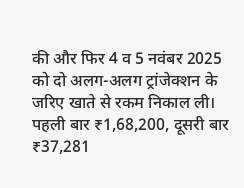की और फिर 4 व 5 नवंबर 2025 को दो अलग-अलग ट्रांजेक्शन के जरिए खाते से रकम निकाल ली।
पहली बार ₹1,68,200, दूसरी बार ₹37,281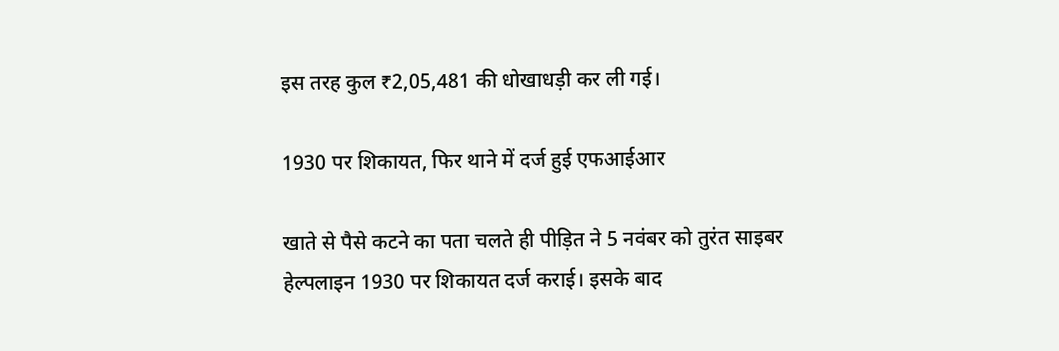इस तरह कुल ₹2,05,481 की धोखाधड़ी कर ली गई।

1930 पर शिकायत, फिर थाने में दर्ज हुई एफआईआर

खाते से पैसे कटने का पता चलते ही पीड़ित ने 5 नवंबर को तुरंत साइबर हेल्पलाइन 1930 पर शिकायत दर्ज कराई। इसके बाद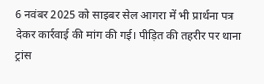6 नवंबर 2025 को साइबर सेल आगरा में भी प्रार्थना पत्र देकर कार्रवाई की मांग की गई। पीड़ित की तहरीर पर थाना ट्रांस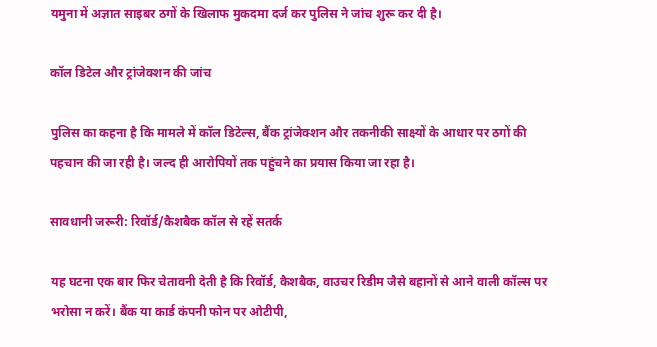यमुना में अज्ञात साइबर ठगों के खिलाफ मुकदमा दर्ज कर पुलिस ने जांच शुरू कर दी है।

कॉल डिटेल और ट्रांजेक्शन की जांच

पुलिस का कहना है कि मामले में कॉल डिटेल्स, बैंक ट्रांजेक्शन और तकनीकी साक्ष्यों के आधार पर ठगों की पहचान की जा रही है। जल्द ही आरोपियों तक पहुंचने का प्रयास किया जा रहा है।

सावधानी जरूरी: रिवॉर्ड/कैशबैक कॉल से रहें सतर्क

यह घटना एक बार फिर चेतावनी देती है कि रिवॉर्ड, कैशबैक, वाउचर रिडीम जैसे बहानों से आने वाली कॉल्स पर भरोसा न करें। बैंक या कार्ड कंपनी फोन पर ओटीपी,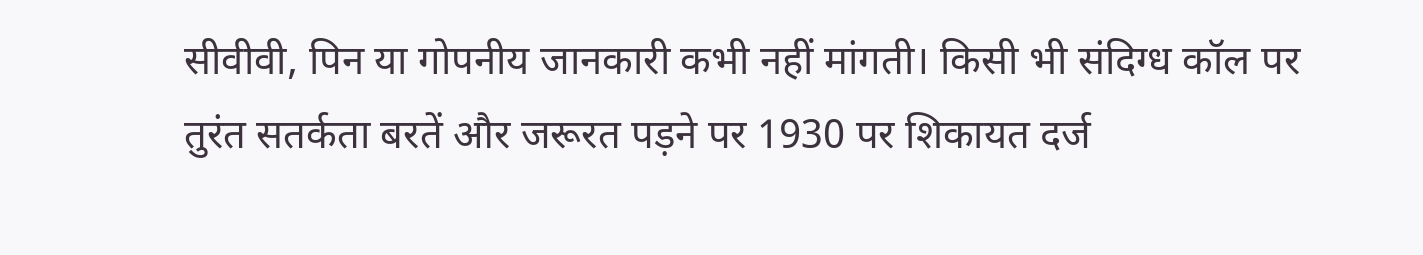सीवीवी, पिन या गोपनीय जानकारी कभी नहीं मांगती। किसी भी संदिग्ध कॉल पर तुरंत सतर्कता बरतें और जरूरत पड़ने पर 1930 पर शिकायत दर्ज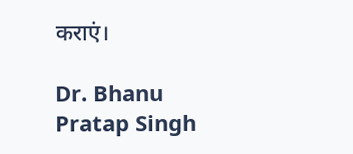कराएं।

Dr. Bhanu Pratap Singh